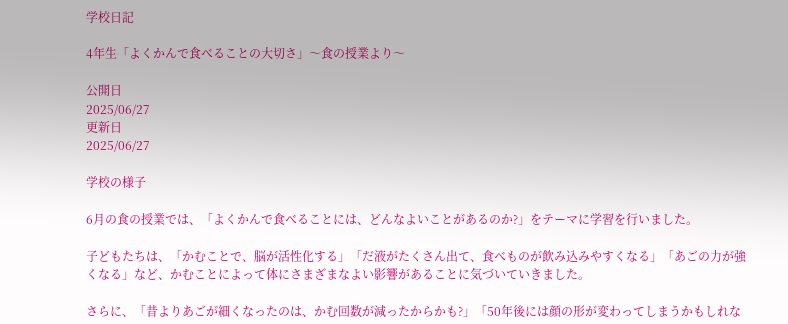学校日記

4年生「よくかんで食べることの大切さ」〜食の授業より〜

公開日
2025/06/27
更新日
2025/06/27

学校の様子

6月の食の授業では、「よくかんで食べることには、どんなよいことがあるのか?」をテーマに学習を行いました。

子どもたちは、「かむことで、脳が活性化する」「だ液がたくさん出て、食べものが飲み込みやすくなる」「あごの力が強くなる」など、かむことによって体にさまざまなよい影響があることに気づいていきました。

さらに、「昔よりあごが細くなったのは、かむ回数が減ったからかも?」「50年後には顔の形が変わってしまうかもしれな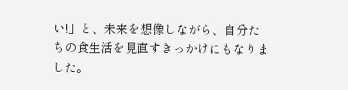い!」と、未来を想像しながら、自分たちの食生活を見直すきっかけにもなりました。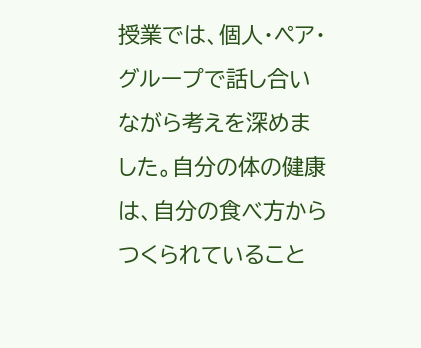授業では、個人・ペア・グループで話し合いながら考えを深めました。自分の体の健康は、自分の食べ方からつくられていること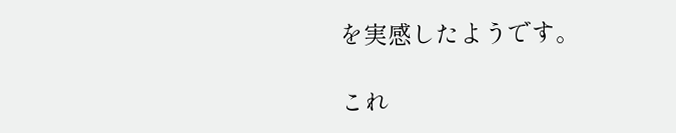を実感したようです。

これ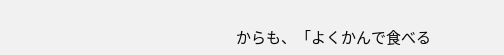からも、「よくかんで食べる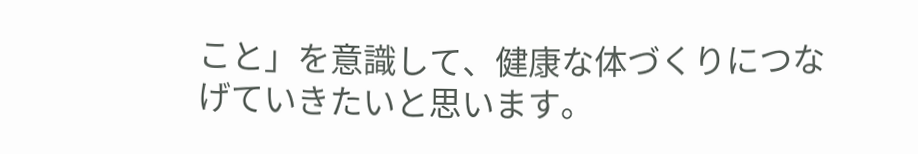こと」を意識して、健康な体づくりにつなげていきたいと思います。